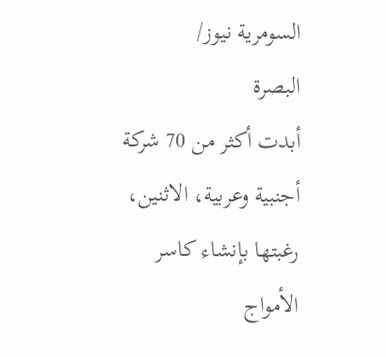السومرية نيوز/
البصرة
أبدت أكثر من 70 شركة
أجنبية وعربية، الاثنين، رغبتها بإنشاء كاسر الأمواج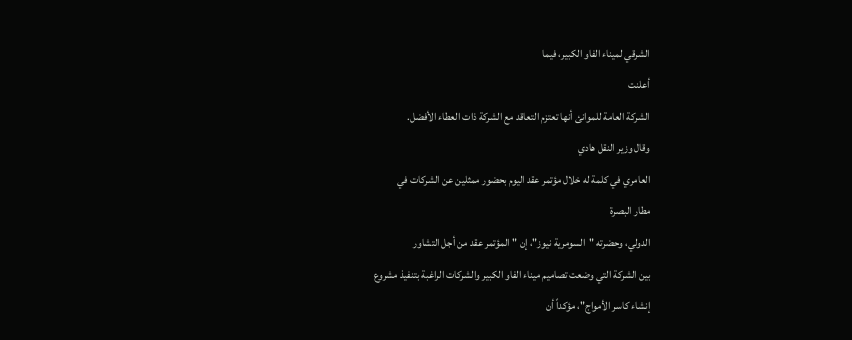الشرقي لميناء الفاو الكبير، فيما
أعلنت
الشركة العامة للموانئ أنها تعتزم التعاقد مع الشركة ذات العطاء الأفضل.
وقال وزير النقل هادي
العامري في كلمة له خلال مؤتمر عقد اليوم بحضور ممثلين عن الشركات في
مطار البصرة
الدولي، وحضرته "السومرية نيوز"، إن "المؤتمر عقد من أجل التشاور
بين الشركة التي وضعت تصاميم ميناء الفاو الكبير والشركات الراغبة بتنفيذ مشروع
إنشاء كاسر الأمواج"، مؤكداً أن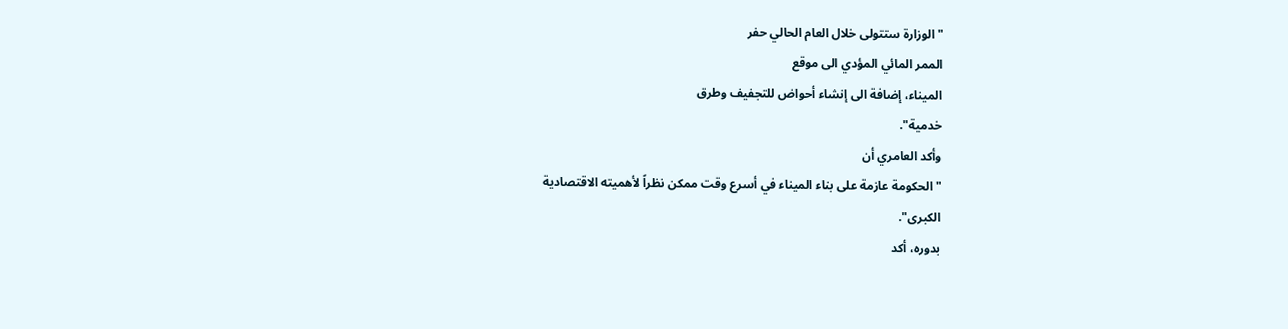"الوزارة ستتولى خلال العام الحالي حفر
الممر المائي المؤدي الى موقع
الميناء، إضافة الى إنشاء أحواض للتجفيف وطرق
خدمية".
وأكد العامري أن
"الحكومة عازمة على بناء الميناء في أسرع وقت ممكن نظراً لأهميته الاقتصادية
الكبرى".
بدوره، أكد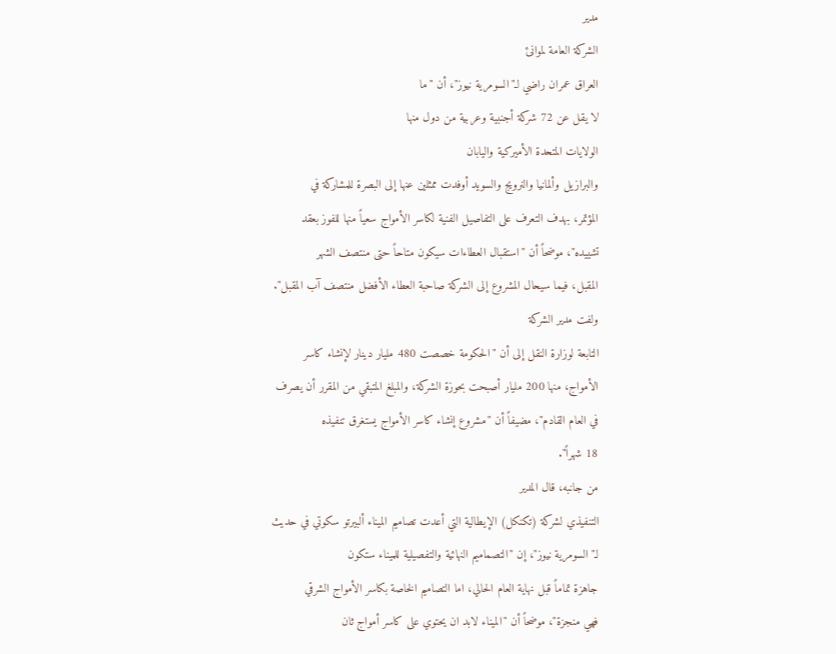مدير
الشركة العامة لموانئ
العراق عمران راضي لـ"السومرية نيوز"، أن "ما
لا يقل عن 72 شركة أجنبية وعربية من دول منها
الولايات المتحدة الأميركية واليابان
والبرازيل وألمانيا والنرويج والسويد أوفدت ممثلين عنها إلى البصرة للمشاركة في
المؤتمر، بهدف التعرف على التفاصيل الفنية لكاسر الأمواج سعياً منها للفوز بعقد
تشييده"، موضحاً أن "استقبال العطاءات سيكون متاحاً حتى منتصف الشهر
المقبل، فيما سيحال المشروع إلى الشركة صاحبة العطاء الأفضل منتصف آب المقبل".
ولفت مدير الشركة
التابعة لوزارة النقل إلى أن "الحكومة خصصت 480 مليار دينار لإنشاء كاسر
الأمواج، منها 200 مليار أصبحت بحوزة الشركة، والمبلغ المتبقي من المقرر أن يصرف
في العام القادم"، مضيفاً أن "مشروع إنشاء كاسر الأمواج يستغرق تنفيذه
18 شهراً".
من جانبه، قال المدير
التنفيذي لشركة (تكنكل) الإيطالية التي أعدت تصاميم الميناء ألبيرتو سكوتي في حديث
لـ"السومرية نيوز"، إن "التصماميم النهائية والتفصيلية للميناء ستكون
جاهزة تماماً قبل نهاية العام الحالي، اما التصاميم الخاصة بكاسر الأمواج الشرقي
فهي منجزة"، موضحاً أن "الميناء لابد ان يحتوي على كاسر أمواج ثان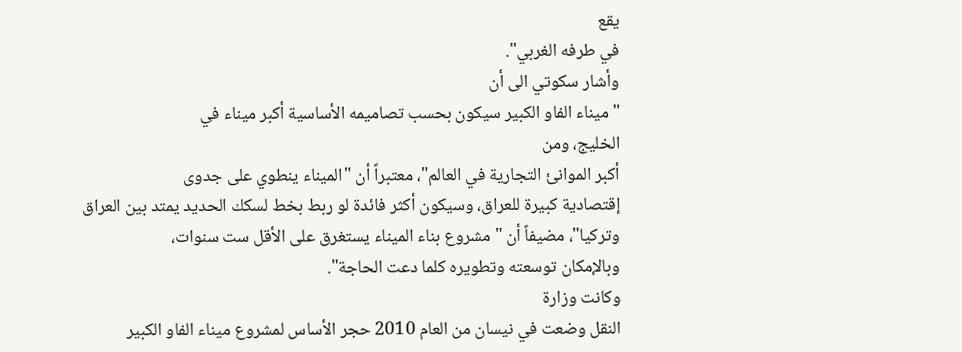يقع
في طرفه الغربي".
وأشار سكوتي الى أن
"ميناء الفاو الكبير سيكون بحسب تصاميمه الأساسية أكبر ميناء في
الخليج، ومن
أكبر الموانئ التجارية في العالم"، معتبراً أن "الميناء ينطوي على جدوى
إقتصادية كبيرة للعراق، وسيكون أكثر فائدة لو ربط بخط لسكك الحديد يمتد بين العراق
وتركيا"، مضيفاً أن "مشروع بناء الميناء يستغرق على الأقل ست سنوات،
وبالإمكان توسعته وتطويره كلما دعت الحاجة".
وكانت وزارة
النقل وضعت في نيسان من العام 2010 حجر الأساس لمشروع ميناء الفاو الكبير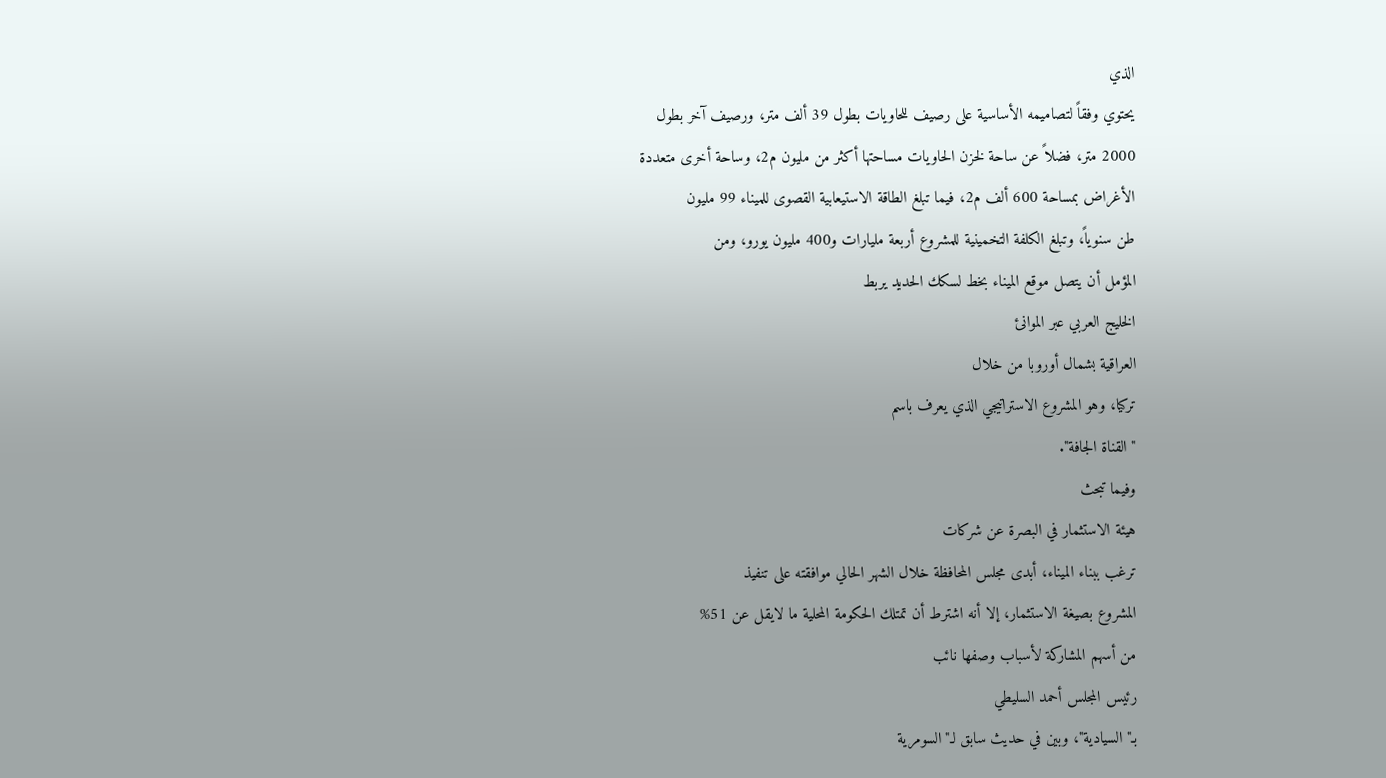الذي
يحتوي وفقاً لتصاميمه الأساسية على رصيف للحاويات بطول 39 ألف متر، ورصيف آخر بطول
2000 متر، فضلاً عن ساحة لخزن الحاويات مساحتها أكثر من مليون م2، وساحة أخرى متعددة
الأغراض بمساحة 600 ألف م2، فيما تبلغ الطاقة الاستيعابية القصوى للميناء 99 مليون
طن سنوياً، وتبلغ الكلفة التخمينية للمشروع أربعة مليارات و400 مليون يورو، ومن
المؤمل أن يتصل موقع الميناء بخط لسكك الحديد يربط
الخليج العربي عبر الموانئ
العراقية بشمال أوروبا من خلال
تركيا، وهو المشروع الاستراتيجي الذي يعرف باسم
"القناة الجافة".
وفيما تبحث
هيئة الاستثمار في البصرة عن شركات
ترغب ببناء الميناء، أبدى مجلس المحافظة خلال الشهر الحالي موافقته على تنفيذ
المشروع بصيغة الاستثمار، إلا أنه اشترط أن تمتلك الحكومة المحلية ما لايقل عن 51%
من أسهم المشاركة لأسباب وصفها نائب
رئيس المجلس أحمد السليطي
بـ"السيادية"، وبين في حديث سابق لـ"السومرية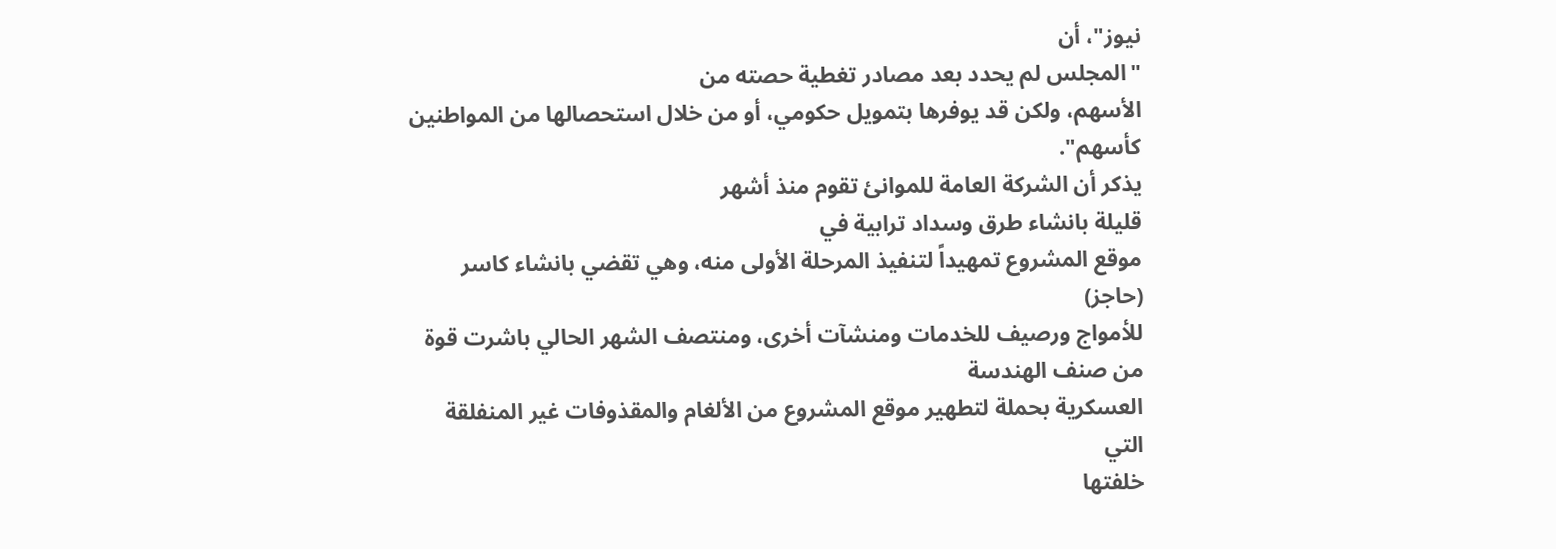نيوز"، أن
"المجلس لم يحدد بعد مصادر تغطية حصته من
الأسهم، ولكن قد يوفرها بتمويل حكومي، أو من خلال استحصالها من المواطنين كأسهم".
يذكر أن الشركة العامة للموانئ تقوم منذ أشهر
قليلة بانشاء طرق وسداد ترابية في
موقع المشروع تمهيداً لتنفيذ المرحلة الأولى منه، وهي تقضي بانشاء كاسر (حاجز)
للأمواج ورصيف للخدمات ومنشآت أخرى، ومنتصف الشهر الحالي باشرت قوة من صنف الهندسة
العسكرية بحملة لتطهير موقع المشروع من الألغام والمقذوفات غير المنفلقة التي
خلفتها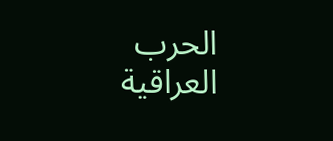الحرب العراقية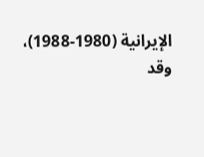الإيرانية (1980-1988)، وقد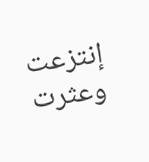إنتزعت وعثرت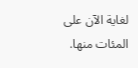لغاية الآن على
المئات منها.